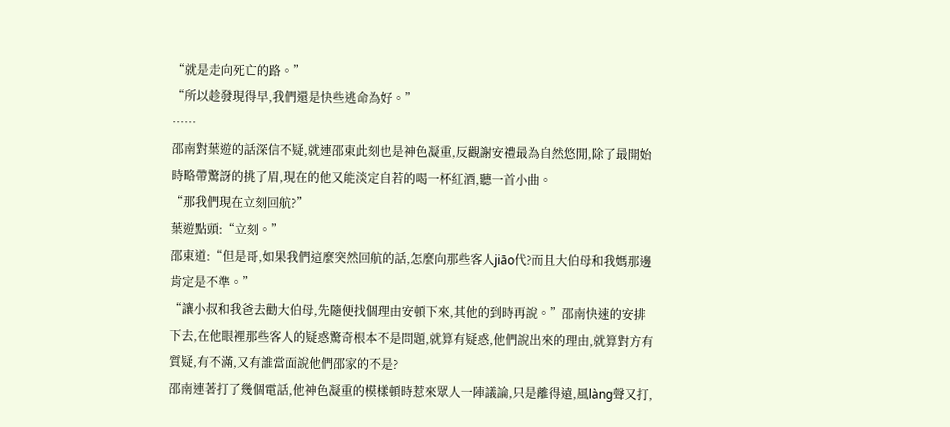“就是走向死亡的路。”
“所以趁發現得早,我們還是快些逃命為好。”
……
邵南對葉遊的話深信不疑,就連邵東此刻也是神色凝重,反觀謝安禮最為自然悠閒,除了最開始時略帶驚訝的挑了眉,現在的他又能淡定自若的喝一杯紅酒,聽一首小曲。
“那我們現在立刻回航?”
葉遊點頭:“立刻。”
邵東道:“但是哥,如果我們這麼突然回航的話,怎麼向那些客人jiāo代?而且大伯母和我媽那邊肯定是不準。”
“讓小叔和我爸去勸大伯母,先隨便找個理由安頓下來,其他的到時再說。”邵南快速的安排下去,在他眼裡那些客人的疑惑驚奇根本不是問題,就算有疑惑,他們說出來的理由,就算對方有質疑,有不滿,又有誰當面說他們邵家的不是?
邵南連著打了幾個電話,他神色凝重的模樣頓時惹來眾人一陣議論,只是離得遠,風làng聲又打,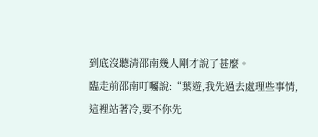到底沒聽清邵南幾人剛才說了甚麼。
臨走前邵南叮囑說:“葉遊,我先過去處理些事情,這裡站著冷,要不你先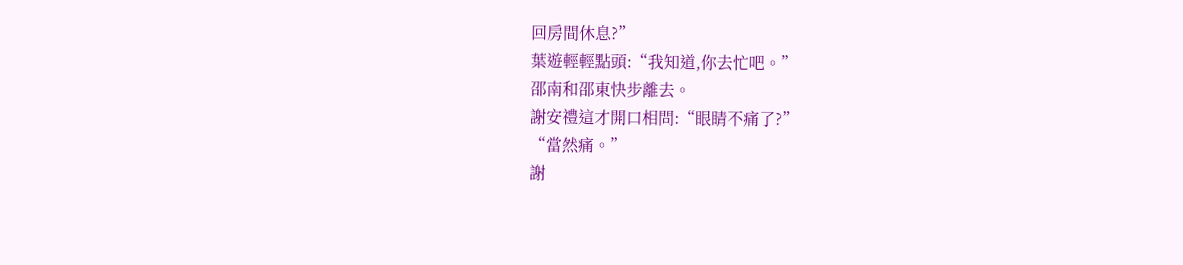回房間休息?”
葉遊輕輕點頭:“我知道,你去忙吧。”
邵南和邵東快步離去。
謝安禮這才開口相問:“眼睛不痛了?”
“當然痛。”
謝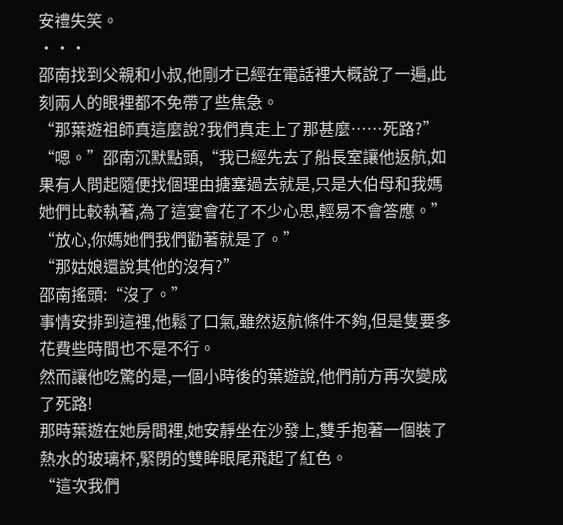安禮失笑。
···
邵南找到父親和小叔,他剛才已經在電話裡大概說了一遍,此刻兩人的眼裡都不免帶了些焦急。
“那葉遊祖師真這麼說?我們真走上了那甚麼……死路?”
“嗯。”邵南沉默點頭,“我已經先去了船長室讓他返航,如果有人問起隨便找個理由搪塞過去就是,只是大伯母和我媽她們比較執著,為了這宴會花了不少心思,輕易不會答應。”
“放心,你媽她們我們勸著就是了。”
“那姑娘還說其他的沒有?”
邵南搖頭:“沒了。”
事情安排到這裡,他鬆了口氣,雖然返航條件不夠,但是隻要多花費些時間也不是不行。
然而讓他吃驚的是,一個小時後的葉遊說,他們前方再次變成了死路!
那時葉遊在她房間裡,她安靜坐在沙發上,雙手抱著一個裝了熱水的玻璃杯,緊閉的雙眸眼尾飛起了紅色。
“這次我們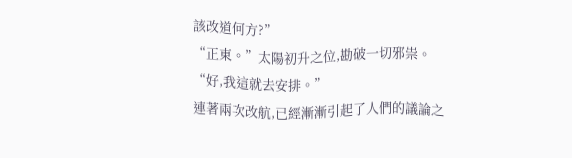該改道何方?”
“正東。”太陽初升之位,勘破一切邪祟。
“好,我這就去安排。”
連著兩次改航,已經漸漸引起了人們的議論之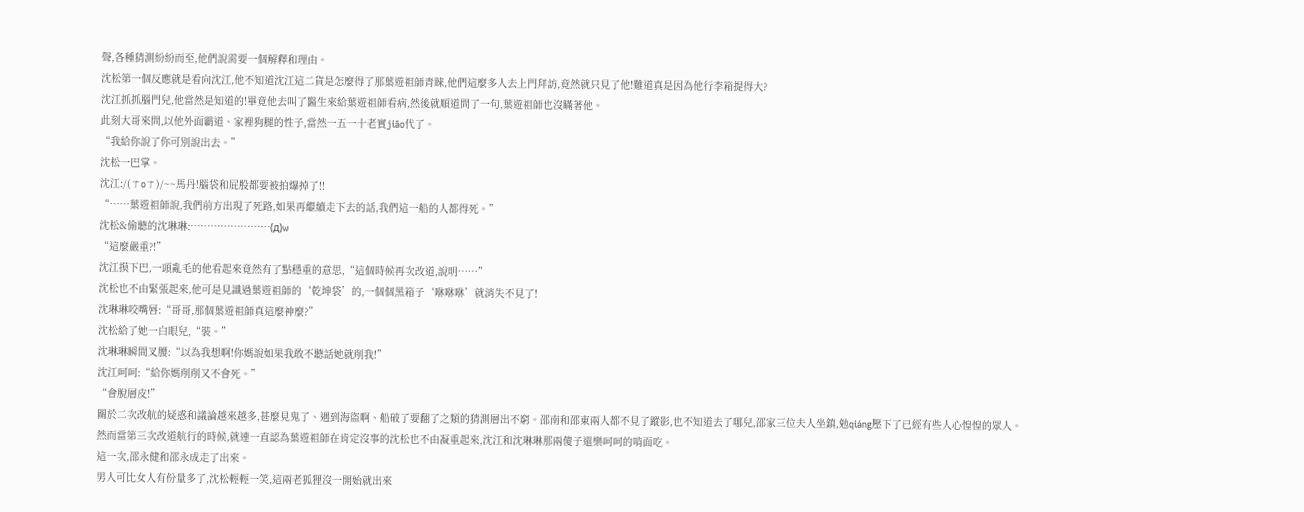聲,各種猜測紛紛而至,他們說需要一個解釋和理由。
沈松第一個反應就是看向沈江,他不知道沈江這二貨是怎麼得了那葉遊祖師青睞,他們這麼多人去上門拜訪,竟然就只見了他!難道真是因為他行李箱提得大?
沈江抓抓腦門兒,他當然是知道的!畢竟他去叫了醫生來給葉遊祖師看病,然後就順道問了一句,葉遊祖師也沒瞞著他。
此刻大哥來問,以他外面霸道、家裡狗腿的性子,當然一五一十老實jiāo代了。
“我給你說了你可別說出去。”
沈松一巴掌。
沈江:/(ㄒoㄒ)/~~馬丹!腦袋和屁股都要被拍爆掉了!!
“……葉遊祖師說,我們前方出現了死路,如果再繼續走下去的話,我們這一船的人都得死。”
沈松&偷聽的沈琳琳:……………………(д)w
“這麼嚴重?!”
沈江摸下巴,一頭亂毛的他看起來竟然有了點穩重的意思,“這個時候再次改道,說明……”
沈松也不由緊張起來,他可是見識過葉遊祖師的‘乾坤袋’的,一個個黑箱子‘咻咻咻’就消失不見了!
沈琳琳咬嘴唇:“哥哥,那個葉遊祖師真這麼神麼?”
沈松給了她一白眼兒,“裝。”
沈琳琳瞬間叉腰:“以為我想啊!你媽說如果我敢不聽話她就削我!”
沈江呵呵:“給你媽削削又不會死。”
“會脫層皮!”
關於二次改航的疑惑和議論越來越多,甚麼見鬼了、遇到海盜啊、船破了要翻了之類的猜測層出不窮。邵南和邵東兩人都不見了蹤影,也不知道去了哪兒,邵家三位夫人坐鎮,勉qiáng壓下了已經有些人心惶惶的眾人。
然而當第三次改道航行的時候,就連一直認為葉遊祖師在肯定沒事的沈松也不由凝重起來,沈江和沈琳琳那兩傻子還樂呵呵的啃面吃。
這一次,邵永健和邵永成走了出來。
男人可比女人有份量多了,沈松輕輕一笑,這兩老狐狸沒一開始就出來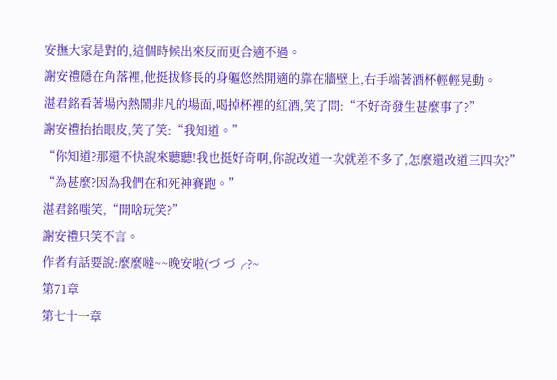安撫大家是對的,這個時候出來反而更合適不過。
謝安禮隱在角落裡,他挺拔修長的身軀悠然閒適的靠在牆壁上,右手端著酒杯輕輕晃動。
湛君銘看著場內熱鬧非凡的場面,喝掉杯裡的紅酒,笑了問:“不好奇發生甚麼事了?”
謝安禮抬抬眼皮,笑了笑:“我知道。”
“你知道?那還不快說來聽聽!我也挺好奇啊,你說改道一次就差不多了,怎麼還改道三四次?”
“為甚麼?因為我們在和死神賽跑。”
湛君銘嗤笑,“開啥玩笑?”
謝安禮只笑不言。
作者有話要說:麼麼噠~~晚安啦(づ づ╭?~
第71章
第七十一章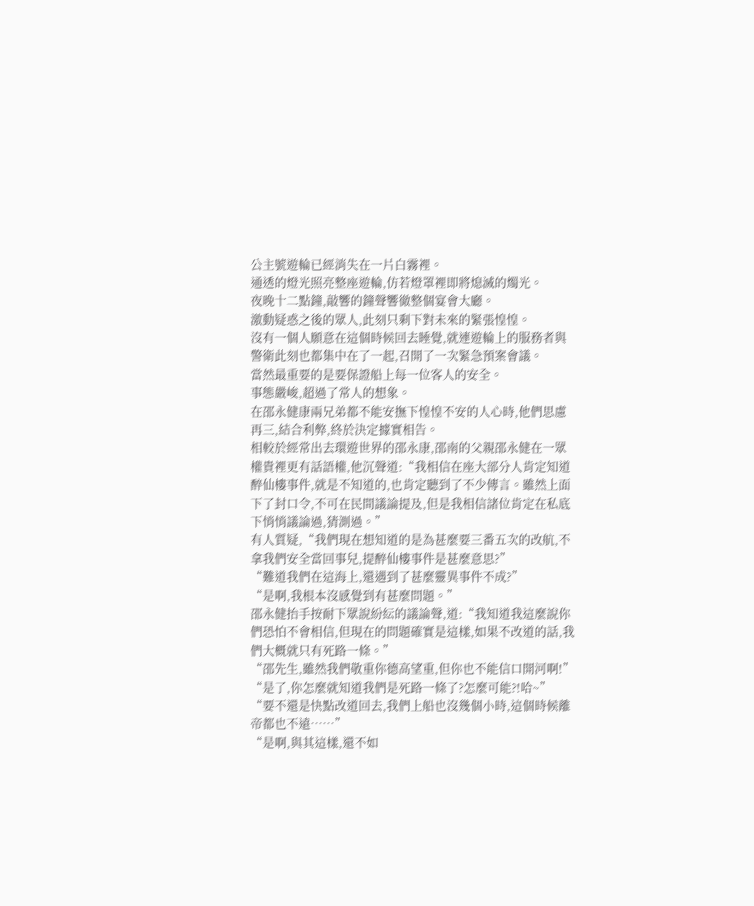公主號遊輪已經消失在一片白霧裡。
通透的燈光照亮整座遊輪,仿若燈罩裡即將熄滅的燭光。
夜晚十二點鐘,敲響的鐘聲響徹整個宴會大廳。
激動疑惑之後的眾人,此刻只剩下對未來的緊張惶惶。
沒有一個人願意在這個時候回去睡覺,就連遊輪上的服務者與警衛此刻也都集中在了一起,召開了一次緊急預案會議。
當然最重要的是要保證船上每一位客人的安全。
事態嚴峻,超過了常人的想象。
在邵永健康兩兄弟都不能安撫下惶惶不安的人心時,他們思慮再三,結合利弊,終於決定據實相告。
相較於經常出去環遊世界的邵永康,邵南的父親邵永健在一眾權貴裡更有話語權,他沉聲道:“我相信在座大部分人肯定知道醉仙樓事件,就是不知道的,也肯定聽到了不少傳言。雖然上面下了封口令,不可在民間議論提及,但是我相信諸位肯定在私底下悄悄議論過,猜測過。”
有人質疑,“我們現在想知道的是為甚麼要三番五次的改航,不拿我們安全當回事兒,提醉仙樓事件是甚麼意思?”
“難道我們在這海上,還遇到了甚麼靈異事件不成?”
“是啊,我根本沒感覺到有甚麼問題。”
邵永健抬手按耐下眾說紛紜的議論聲,道:“我知道我這麼說你們恐怕不會相信,但現在的問題確實是這樣,如果不改道的話,我們大概就只有死路一條。”
“邵先生,雖然我們敬重你德高望重,但你也不能信口開河啊!”
“是了,你怎麼就知道我們是死路一條了?怎麼可能?!哈~”
“要不還是快點改道回去,我們上船也沒幾個小時,這個時候離帝都也不遠……”
“是啊,與其這樣,還不如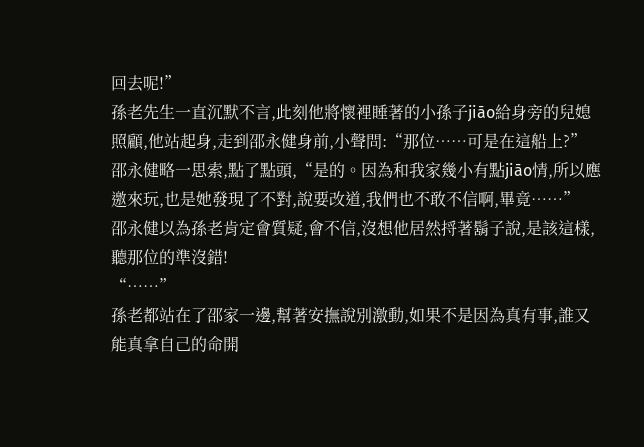回去呢!”
孫老先生一直沉默不言,此刻他將懷裡睡著的小孫子jiāo給身旁的兒媳照顧,他站起身,走到邵永健身前,小聲問:“那位……可是在這船上?”
邵永健略一思索,點了點頭,“是的。因為和我家幾小有點jiāo情,所以應邀來玩,也是她發現了不對,說要改道,我們也不敢不信啊,畢竟……”
邵永健以為孫老肯定會質疑,會不信,沒想他居然捋著鬍子說,是該這樣,聽那位的準沒錯!
“……”
孫老都站在了邵家一邊,幫著安撫說別激動,如果不是因為真有事,誰又能真拿自己的命開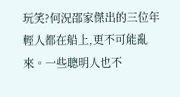玩笑?何況邵家傑出的三位年輕人都在船上,更不可能亂來。一些聰明人也不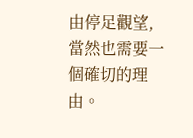由停足觀望,當然也需要一個確切的理由。